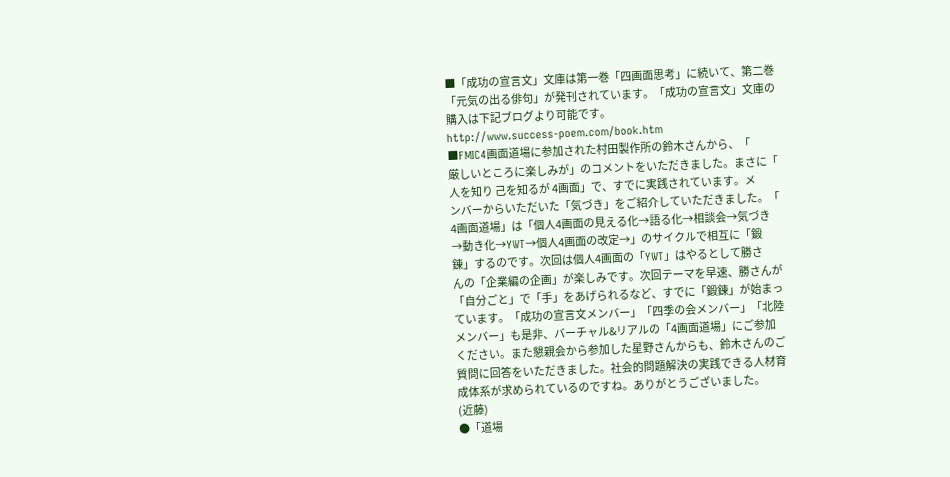■「成功の宣言文」文庫は第一巻「四画面思考」に続いて、第二巻
「元気の出る俳句」が発刊されています。「成功の宣言文」文庫の
購入は下記ブログより可能です。
http://www.success-poem.com/book.htm
■FMIC4画面道場に参加された村田製作所の鈴木さんから、「
厳しいところに楽しみが」のコメントをいただきました。まさに「
人を知り 己を知るが 4画面」で、すでに実践されています。メ
ンバーからいただいた「気づき」をご紹介していただきました。「
4画面道場」は「個人4画面の見える化→語る化→相談会→気づき
→動き化→YWT→個人4画面の改定→」のサイクルで相互に「鍛
錬」するのです。次回は個人4画面の「YWT」はやるとして勝さ
んの「企業編の企画」が楽しみです。次回テーマを早速、勝さんが
「自分ごと」で「手」をあげられるなど、すでに「鍛錬」が始まっ
ています。「成功の宣言文メンバー」「四季の会メンバー」「北陸
メンバー」も是非、バーチャル&リアルの「4画面道場」にご参加
ください。また懇親会から参加した星野さんからも、鈴木さんのご
質問に回答をいただきました。社会的問題解決の実践できる人材育
成体系が求められているのですね。ありがとうございました。
(近藤)
●「道場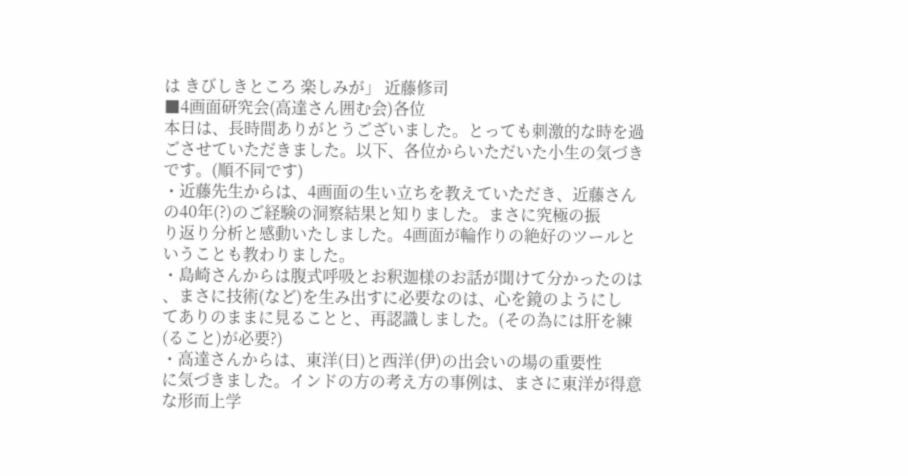は きびしきところ 楽しみが」 近藤修司
■4画面研究会(高達さん囲む会)各位
本日は、長時間ありがとうございました。とっても刺激的な時を過
ごさせていただきました。以下、各位からいただいた小生の気づき
です。(順不同です)
・近藤先生からは、4画面の生い立ちを教えていただき、近藤さん
の40年(?)のご経験の洞察結果と知りました。まさに究極の振
り返り分析と感動いたしました。4画面が輪作りの絶好のツールと
いうことも教わりました。
・島崎さんからは腹式呼吸とお釈迦様のお話が聞けて分かったのは
、まさに技術(など)を生み出すに必要なのは、心を鏡のようにし
てありのままに見ることと、再認識しました。(その為には肝を練
(ること)が必要?)
・高達さんからは、東洋(日)と西洋(伊)の出会いの場の重要性
に気づきました。インドの方の考え方の事例は、まさに東洋が得意
な形而上学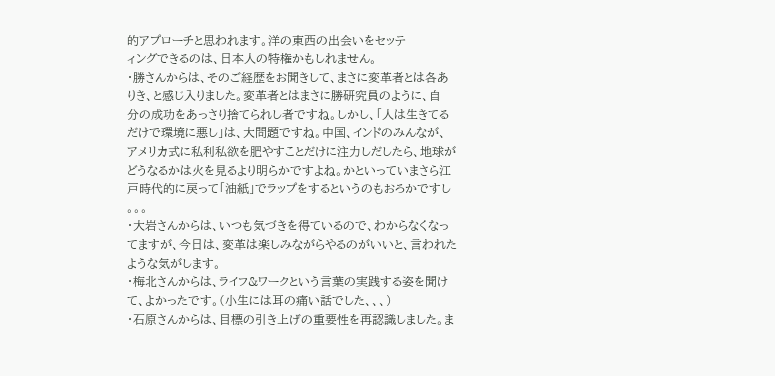的アプローチと思われます。洋の東西の出会いをセッテ
ィングできるのは、日本人の特権かもしれません。
・勝さんからは、そのご経歴をお聞きして、まさに変革者とは各あ
りき、と感じ入りました。変革者とはまさに勝研究員のように、自
分の成功をあっさり捨てられし者ですね。しかし、「人は生きてる
だけで環境に悪し」は、大問題ですね。中国、インドのみんなが、
アメリカ式に私利私欲を肥やすことだけに注力しだしたら、地球が
どうなるかは火を見るより明らかですよね。かといっていまさら江
戸時代的に戻って「油紙」でラップをするというのもおろかですし
。。。
・大岩さんからは、いつも気づきを得ているので、わからなくなっ
てますが、今日は、変革は楽しみながらやるのがいいと、言われた
ような気がします。
・梅北さんからは、ライフ&ワークという言葉の実践する姿を聞け
て、よかったです。(小生には耳の痛い話でした、、、)
・石原さんからは、目標の引き上げの重要性を再認識しました。ま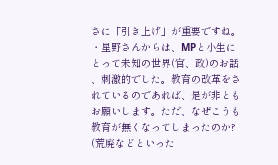さに「引き上げ」が重要ですね。
・星野さんからは、MPと小生にとって未知の世界(官、政)のお話
、刺激的でした。教育の改革をされているのであれば、是が非とも
お願いします。ただ、なぜこうも教育が無くなってしまったのか?
(荒廃などといった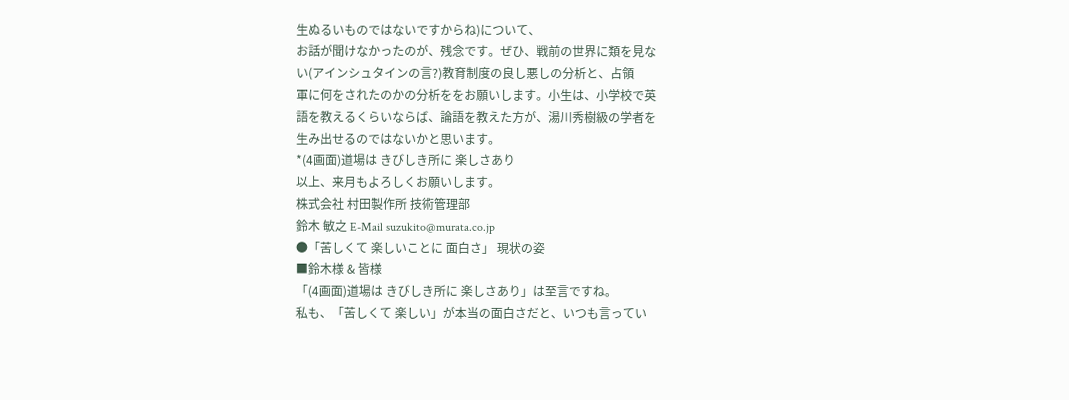生ぬるいものではないですからね)について、
お話が聞けなかったのが、残念です。ぜひ、戦前の世界に類を見な
い(アインシュタインの言?)教育制度の良し悪しの分析と、占領
軍に何をされたのかの分析ををお願いします。小生は、小学校で英
語を教えるくらいならば、論語を教えた方が、湯川秀樹級の学者を
生み出せるのではないかと思います。
*(4画面)道場は きびしき所に 楽しさあり
以上、来月もよろしくお願いします。
株式会社 村田製作所 技術管理部
鈴木 敏之 E-Mail suzukito@murata.co.jp
●「苦しくて 楽しいことに 面白さ」 現状の姿
■鈴木様 & 皆様
「(4画面)道場は きびしき所に 楽しさあり」は至言ですね。
私も、「苦しくて 楽しい」が本当の面白さだと、いつも言ってい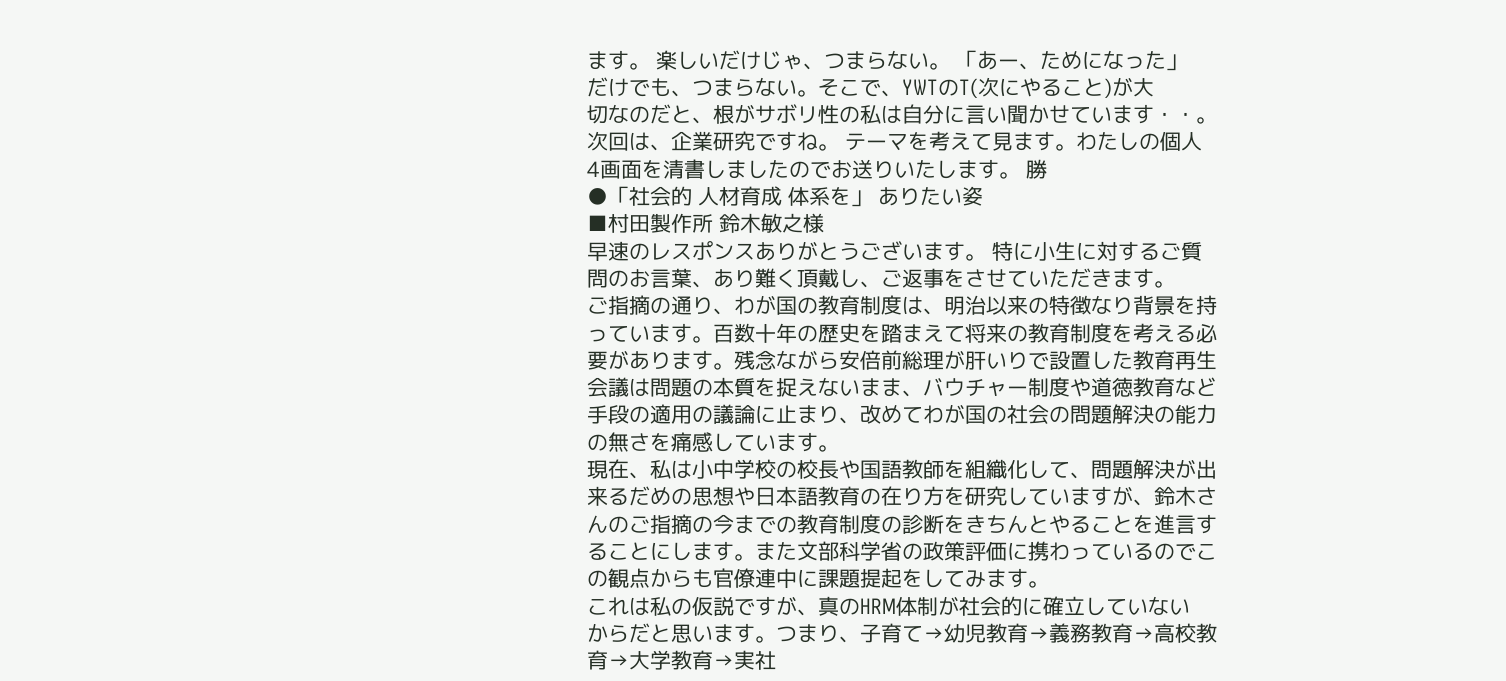ます。 楽しいだけじゃ、つまらない。 「あー、ためになった」
だけでも、つまらない。そこで、YWTのT(次にやること)が大
切なのだと、根がサボリ性の私は自分に言い聞かせています・・。
次回は、企業研究ですね。 テーマを考えて見ます。わたしの個人
4画面を清書しましたのでお送りいたします。 勝
●「社会的 人材育成 体系を」 ありたい姿
■村田製作所 鈴木敏之様
早速のレスポンスありがとうございます。 特に小生に対するご質
問のお言葉、あり難く頂戴し、ご返事をさせていただきます。
ご指摘の通り、わが国の教育制度は、明治以来の特徴なり背景を持
っています。百数十年の歴史を踏まえて将来の教育制度を考える必
要があります。残念ながら安倍前総理が肝いりで設置した教育再生
会議は問題の本質を捉えないまま、バウチャー制度や道徳教育など
手段の適用の議論に止まり、改めてわが国の社会の問題解決の能力
の無さを痛感しています。
現在、私は小中学校の校長や国語教師を組織化して、問題解決が出
来るだめの思想や日本語教育の在り方を研究していますが、鈴木さ
んのご指摘の今までの教育制度の診断をきちんとやることを進言す
ることにします。また文部科学省の政策評価に携わっているのでこ
の観点からも官僚連中に課題提起をしてみます。
これは私の仮説ですが、真のHRM体制が社会的に確立していない
からだと思います。つまり、子育て→幼児教育→義務教育→高校教
育→大学教育→実社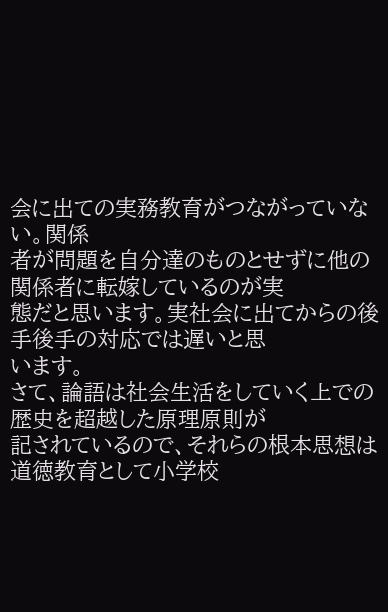会に出ての実務教育がつながっていない。関係
者が問題を自分達のものとせずに他の関係者に転嫁しているのが実
態だと思います。実社会に出てからの後手後手の対応では遅いと思
います。
さて、論語は社会生活をしていく上での歴史を超越した原理原則が
記されているので、それらの根本思想は道徳教育として小学校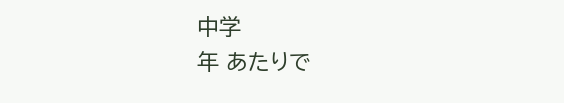中学
年 あたりで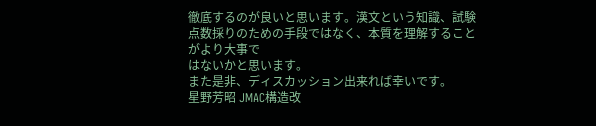徹底するのが良いと思います。漢文という知識、試験
点数採りのための手段ではなく、本質を理解することがより大事で
はないかと思います。
また是非、ディスカッション出来れば幸いです。
星野芳昭 JMAC構造改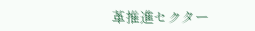革推進セクター